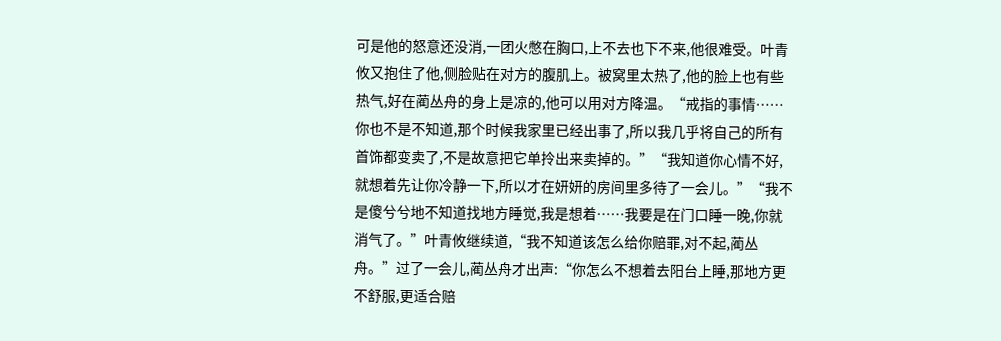可是他的怒意还没消,一团火憋在胸口,上不去也下不来,他很难受。叶青攸又抱住了他,侧脸贴在对方的腹肌上。被窝里太热了,他的脸上也有些热气,好在蔺丛舟的身上是凉的,他可以用对方降温。“戒指的事情……你也不是不知道,那个时候我家里已经出事了,所以我几乎将自己的所有首饰都变卖了,不是故意把它单拎出来卖掉的。”“我知道你心情不好,就想着先让你冷静一下,所以才在妍妍的房间里多待了一会儿。”“我不是傻兮兮地不知道找地方睡觉,我是想着……我要是在门口睡一晚,你就消气了。”叶青攸继续道,“我不知道该怎么给你赔罪,对不起,蔺丛舟。”过了一会儿,蔺丛舟才出声:“你怎么不想着去阳台上睡,那地方更不舒服,更适合赔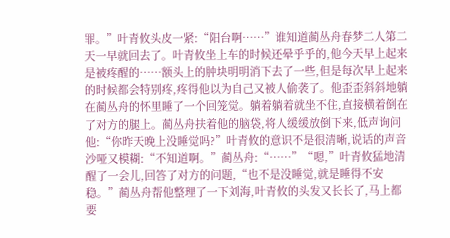罪。”叶青攸头皮一紧:“阳台啊……”谁知道蔺丛舟春梦二人第二天一早就回去了。叶青攸坐上车的时候还晕乎乎的,他今天早上起来是被疼醒的……额头上的肿块明明消下去了一些,但是每次早上起来的时候都会特别疼,疼得他以为自己又被人偷袭了。他歪歪斜斜地躺在蔺丛舟的怀里睡了一个回笼觉。躺着躺着就坐不住,直接横着倒在了对方的腿上。蔺丛舟扶着他的脑袋,将人缓缓放倒下来,低声询问他:“你昨天晚上没睡觉吗?”叶青攸的意识不是很清晰,说话的声音沙哑又模糊:“不知道啊。”蔺丛舟:“……”“嗯,”叶青攸猛地清醒了一会儿,回答了对方的问题,“也不是没睡觉,就是睡得不安稳。”蔺丛舟帮他整理了一下刘海,叶青攸的头发又长长了,马上都要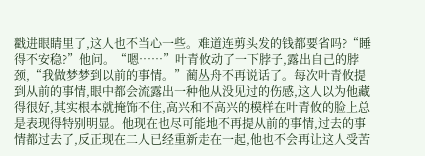戳进眼睛里了,这人也不当心一些。难道连剪头发的钱都要省吗?“睡得不安稳?”他问。“嗯……”叶青攸动了一下脖子,露出自己的脖颈,“我做梦梦到以前的事情。”蔺丛舟不再说话了。每次叶青攸提到从前的事情,眼中都会流露出一种他从没见过的伤感,这人以为他藏得很好,其实根本就掩饰不住,高兴和不高兴的模样在叶青攸的脸上总是表现得特别明显。他现在也尽可能地不再提从前的事情,过去的事情都过去了,反正现在二人已经重新走在一起,他也不会再让这人受苦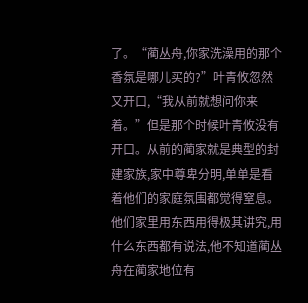了。“蔺丛舟,你家洗澡用的那个香氛是哪儿买的?”叶青攸忽然又开口,“我从前就想问你来着。”但是那个时候叶青攸没有开口。从前的蔺家就是典型的封建家族,家中尊卑分明,单单是看着他们的家庭氛围都觉得窒息。他们家里用东西用得极其讲究,用什么东西都有说法,他不知道蔺丛舟在蔺家地位有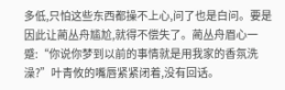多低,只怕这些东西都操不上心,问了也是白问。要是因此让蔺丛舟尴尬,就得不偿失了。蔺丛舟眉心一蹙:“你说你梦到以前的事情就是用我家的香氛洗澡?”叶青攸的嘴唇紧紧闭着,没有回话。